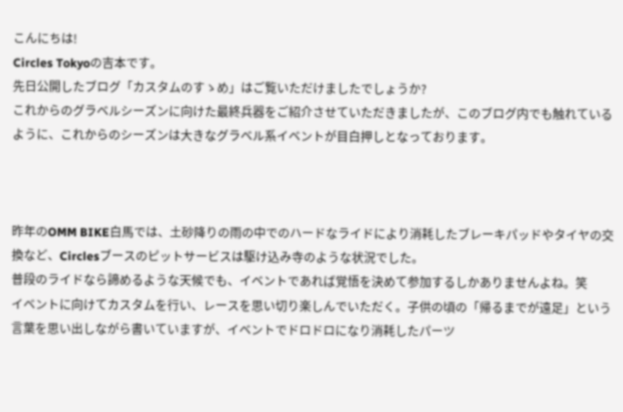こんにちは!
Circles Tokyoの吉本です。
先日公開したブログ「カスタムのすゝめ」はご覧いただけましたでしょうか?
これからのグラベルシーズンに向けた最終兵器をご紹介させていただきましたが、このブログ内でも触れているように、これからのシーズンは大きなグラベル系イベントが目白押しとなっております。



昨年のOMM BIKE白馬では、土砂降りの雨の中でのハードなライドにより消耗したブレーキパッドやタイヤの交換など、Circlesブースのピットサービスは駆け込み寺のような状況でした。
普段のライドなら諦めるような天候でも、イベントであれば覚悟を決めて参加するしかありませんよね。笑
イベントに向けてカスタムを行い、レースを思い切り楽しんでいただく。子供の頃の「帰るまでが遠足」という言葉を思い出しながら書いていますが、イベントでドロドロになり消耗したパーツ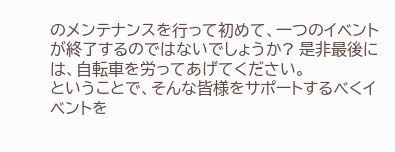のメンテナンスを行って初めて、一つのイベントが終了するのではないでしょうか? 是非最後には、自転車を労ってあげてください。
ということで、そんな皆様をサポートするべくイベントを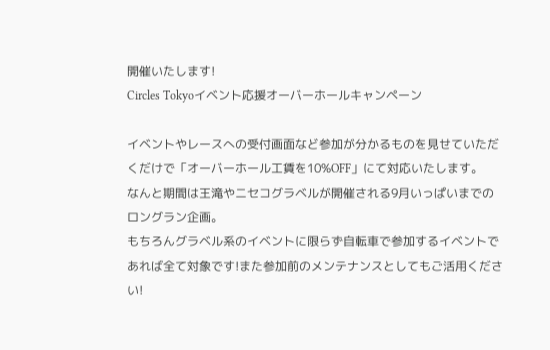開催いたします!
Circles Tokyoイベント応援オーバーホールキャンペーン

イベントやレースへの受付画面など参加が分かるものを見せていただくだけで「オーバーホール工賃を10%OFF」にて対応いたします。
なんと期間は王滝やニセコグラベルが開催される9月いっぱいまでのロングラン企画。
もちろんグラベル系のイベントに限らず自転車で参加するイベントであれば全て対象です!また参加前のメンテナンスとしてもご活用ください!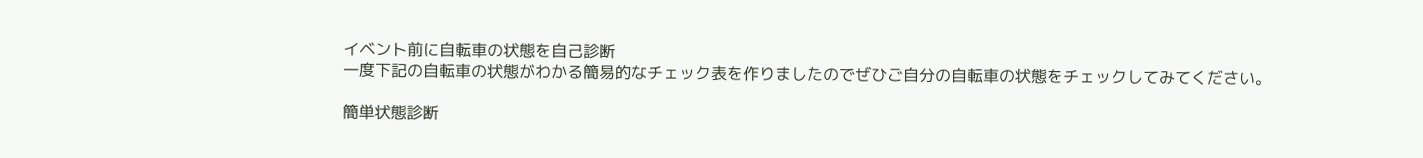イベント前に自転車の状態を自己診断
一度下記の自転車の状態がわかる簡易的なチェック表を作りましたのでぜひご自分の自転車の状態をチェックしてみてください。

簡単状態診断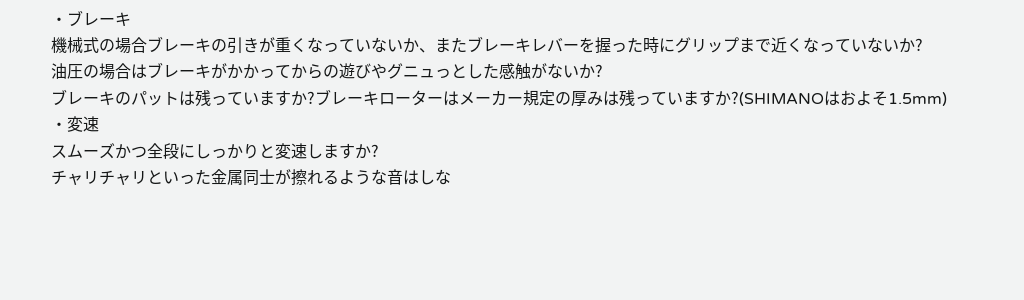・ブレーキ
機械式の場合ブレーキの引きが重くなっていないか、またブレーキレバーを握った時にグリップまで近くなっていないか?
油圧の場合はブレーキがかかってからの遊びやグニュっとした感触がないか?
ブレーキのパットは残っていますか?ブレーキローターはメーカー規定の厚みは残っていますか?(SHIMANOはおよそ1.5mm)
・変速
スムーズかつ全段にしっかりと変速しますか?
チャリチャリといった金属同士が擦れるような音はしな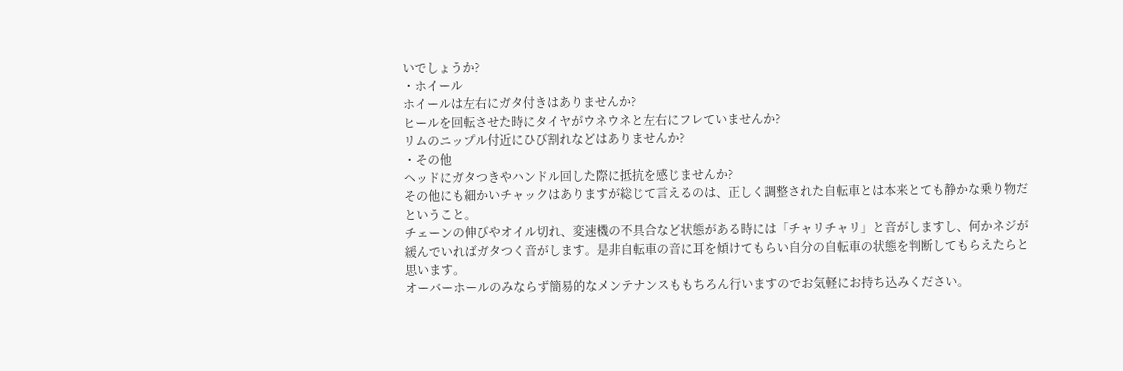いでしょうか?
・ホイール
ホイールは左右にガタ付きはありませんか?
ヒールを回転させた時にタイヤがウネウネと左右にフレていませんか?
リムのニップル付近にひび割れなどはありませんか?
・その他
ヘッドにガタつきやハンドル回した際に抵抗を感じませんか?
その他にも細かいチャックはありますが総じて言えるのは、正しく調整された自転車とは本来とても静かな乗り物だということ。
チェーンの伸びやオイル切れ、変速機の不具合など状態がある時には「チャリチャリ」と音がしますし、何かネジが緩んでいればガタつく音がします。是非自転車の音に耳を傾けてもらい自分の自転車の状態を判断してもらえたらと思います。
オーバーホールのみならず簡易的なメンテナンスももちろん行いますのでお気軽にお持ち込みください。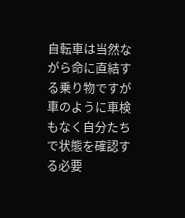自転車は当然ながら命に直結する乗り物ですが車のように車検もなく自分たちで状態を確認する必要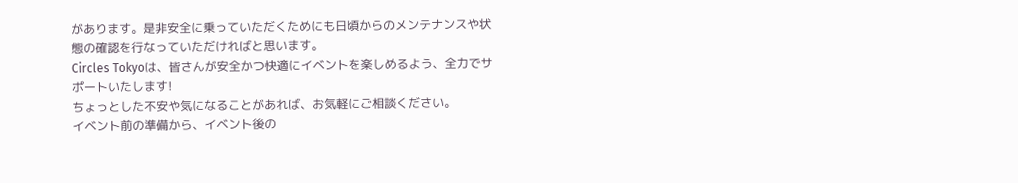があります。是非安全に乗っていただくためにも日頃からのメンテナンスや状態の確認を行なっていただければと思います。
Circles Tokyoは、皆さんが安全かつ快適にイベントを楽しめるよう、全力でサポートいたします!
ちょっとした不安や気になることがあれば、お気軽にご相談ください。
イベント前の準備から、イベント後の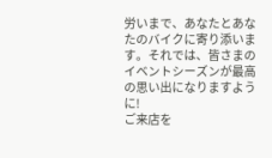労いまで、あなたとあなたのバイクに寄り添います。それでは、皆さまのイベントシーズンが最高の思い出になりますように!
ご来店を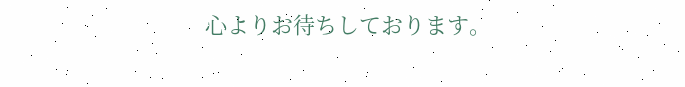心よりお待ちしております。